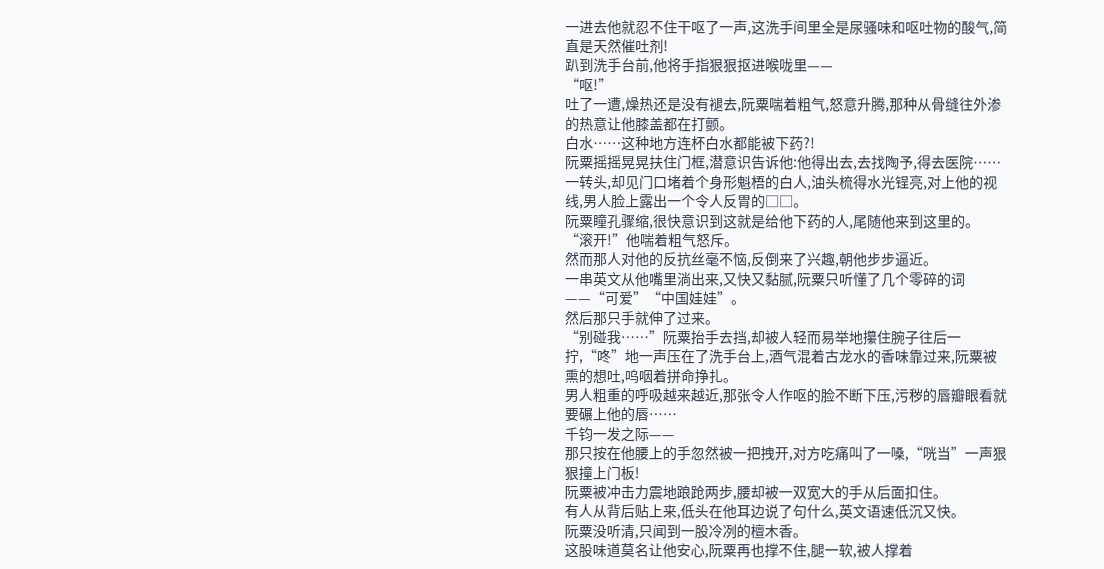一进去他就忍不住干呕了一声,这洗手间里全是尿骚味和呕吐物的酸气,简直是天然催吐剂!
趴到洗手台前,他将手指狠狠抠进喉咙里——
“呕!”
吐了一遭,燥热还是没有褪去,阮粟喘着粗气,怒意升腾,那种从骨缝往外渗的热意让他膝盖都在打颤。
白水……这种地方连杯白水都能被下药?!
阮粟摇摇晃晃扶住门框,潜意识告诉他:他得出去,去找陶予,得去医院……
一转头,却见门口堵着个身形魁梧的白人,油头梳得水光锃亮,对上他的视线,男人脸上露出一个令人反胃的□□。
阮粟瞳孔骤缩,很快意识到这就是给他下药的人,尾随他来到这里的。
“滚开!”他喘着粗气怒斥。
然而那人对他的反抗丝毫不恼,反倒来了兴趣,朝他步步逼近。
一串英文从他嘴里淌出来,又快又黏腻,阮粟只听懂了几个零碎的词——“可爱”“中国娃娃”。
然后那只手就伸了过来。
“别碰我……”阮粟抬手去挡,却被人轻而易举地攥住腕子往后一拧,“咚”地一声压在了洗手台上,酒气混着古龙水的香味靠过来,阮粟被熏的想吐,呜咽着拼命挣扎。
男人粗重的呼吸越来越近,那张令人作呕的脸不断下压,污秽的唇瓣眼看就要碾上他的唇……
千钧一发之际——
那只按在他腰上的手忽然被一把拽开,对方吃痛叫了一嗓,“咣当”一声狠狠撞上门板!
阮粟被冲击力震地踉跄两步,腰却被一双宽大的手从后面扣住。
有人从背后贴上来,低头在他耳边说了句什么,英文语速低沉又快。
阮粟没听清,只闻到一股冷冽的檀木香。
这股味道莫名让他安心,阮粟再也撑不住,腿一软,被人撑着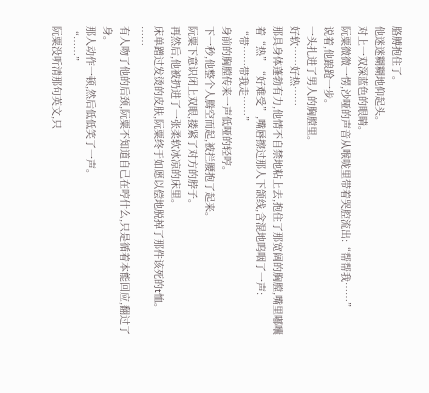胳膊抱住了。
他迷迷糊糊地仰起头。
对上一双深蓝色的眼睛。
阮粟微微一愣,沙哑的声音从喉咙里带着哭腔流出:“帮帮我……”
说着,他踉跄一步。
一头扎进了男人的胸膛里。
好软……好热……
那具身体蓬勃有力,他情不自禁地粘上去,抱住了那宽阔的胸膛,嘴里嘟囔着“热”“好难受”,嘴唇擦过那人下颌线,含混地呜咽了一声:
“带……带我走……”
身前的胸膛传来一声低哑的轻哼。
下一秒,他整个人腾空而起,被拦腰抱了起来。
阮粟下意识闭上双眼,搂紧了对方的脖子。
再然后,他被扔进了一张柔软冰凉的床里。
床单蹭过发烫的皮肤,阮粟终于如愿以偿地脱掉了那件该死的t恤。
……
有人吻了他的后颈,阮粟不知道自己在哼什么,只是循着本能回应,翻过了身。
那人动作一顿,然后低低笑了一声。
“……”
阮粟没听清那句英文,只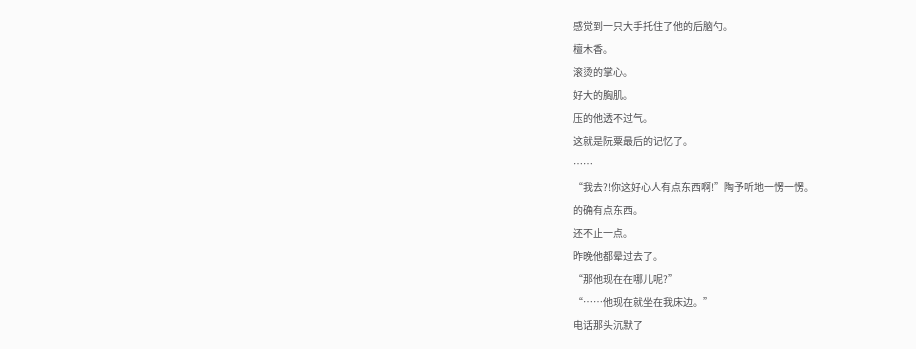感觉到一只大手托住了他的后脑勺。
檀木香。
滚烫的掌心。
好大的胸肌。
压的他透不过气。
这就是阮粟最后的记忆了。
……
“我去?!你这好心人有点东西啊!”陶予听地一愣一愣。
的确有点东西。
还不止一点。
昨晚他都晕过去了。
“那他现在在哪儿呢?”
“……他现在就坐在我床边。”
电话那头沉默了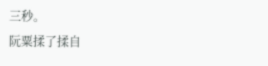三秒。
阮粟揉了揉自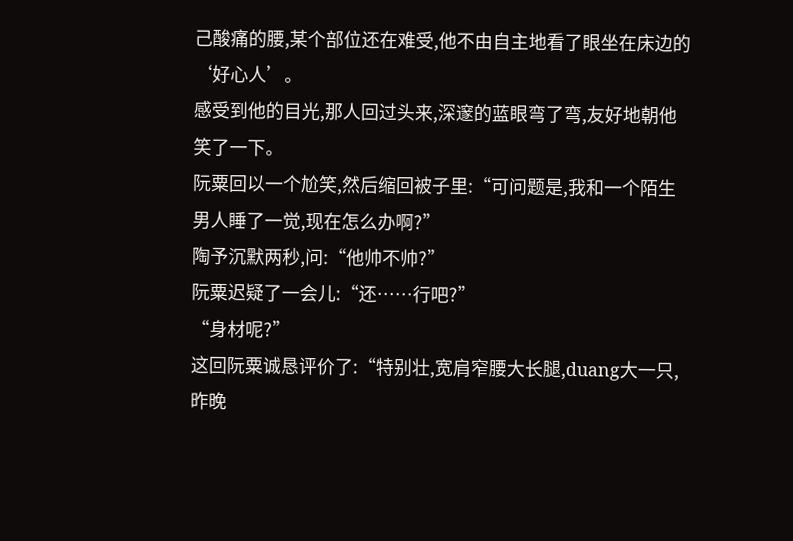己酸痛的腰,某个部位还在难受,他不由自主地看了眼坐在床边的‘好心人’。
感受到他的目光,那人回过头来,深邃的蓝眼弯了弯,友好地朝他笑了一下。
阮粟回以一个尬笑,然后缩回被子里:“可问题是,我和一个陌生男人睡了一觉,现在怎么办啊?”
陶予沉默两秒,问:“他帅不帅?”
阮粟迟疑了一会儿:“还……行吧?”
“身材呢?”
这回阮粟诚恳评价了:“特别壮,宽肩窄腰大长腿,duang大一只,昨晚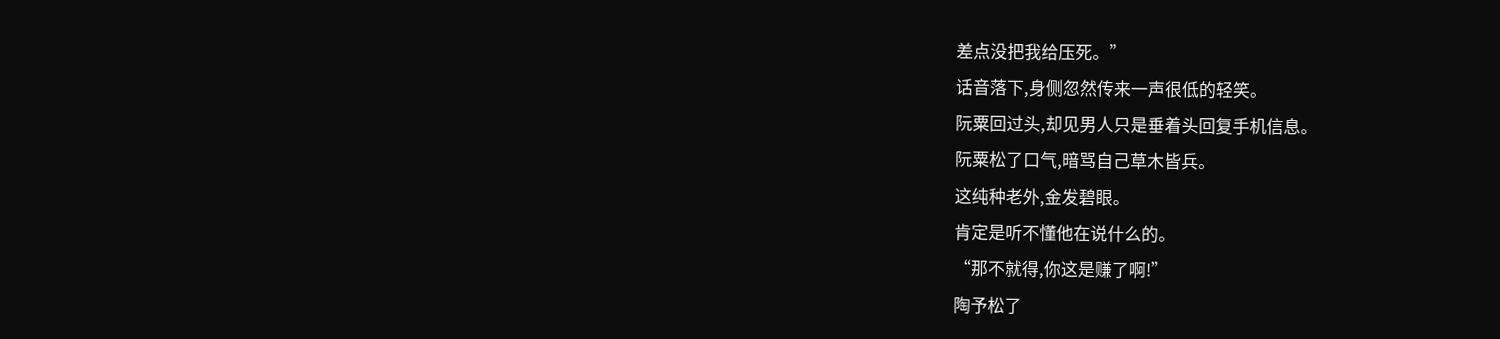差点没把我给压死。”
话音落下,身侧忽然传来一声很低的轻笑。
阮粟回过头,却见男人只是垂着头回复手机信息。
阮粟松了口气,暗骂自己草木皆兵。
这纯种老外,金发碧眼。
肯定是听不懂他在说什么的。
“那不就得,你这是赚了啊!”
陶予松了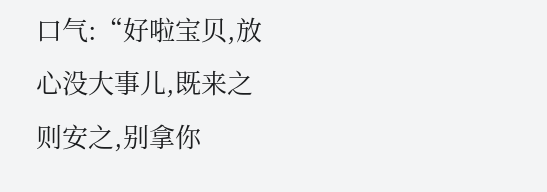口气:“好啦宝贝,放心没大事儿,既来之则安之,别拿你